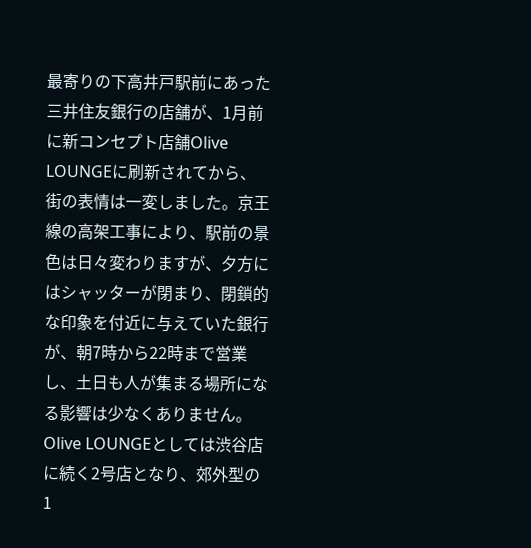最寄りの下高井戸駅前にあった三井住友銀行の店舗が、1月前に新コンセプト店舗Olive LOUNGEに刷新されてから、街の表情は一変しました。京王線の高架工事により、駅前の景色は日々変わりますが、夕方にはシャッターが閉まり、閉鎖的な印象を付近に与えていた銀行が、朝7時から22時まで営業し、土日も人が集まる場所になる影響は少なくありません。Olive LOUNGEとしては渋谷店に続く2号店となり、郊外型の1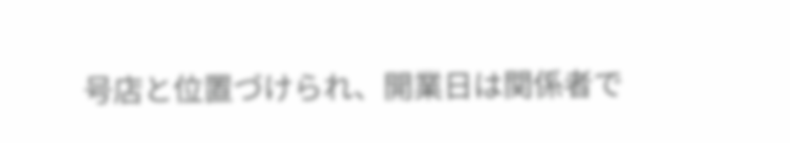号店と位置づけられ、開業日は関係者で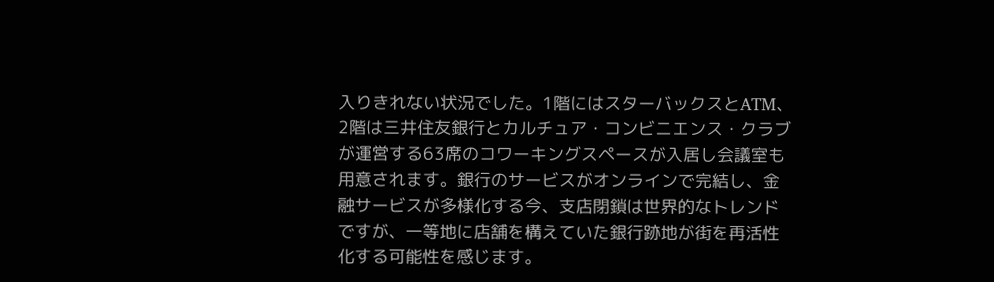入りきれない状況でした。1階にはスターバックスとATM、2階は三井住友銀行とカルチュア・コンビニエンス・クラブが運営する63席のコワーキングスペースが入居し会議室も用意されます。銀行のサービスがオンラインで完結し、金融サービスが多様化する今、支店閉鎖は世界的なトレンドですが、一等地に店舗を構えていた銀行跡地が街を再活性化する可能性を感じます。